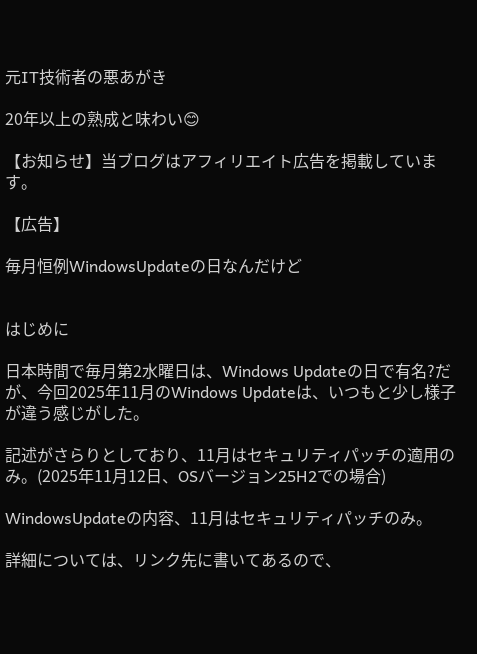元IT技術者の悪あがき

20年以上の熟成と味わい😊

【お知らせ】当ブログはアフィリエイト広告を掲載しています。

【広告】

毎月恒例WindowsUpdateの日なんだけど


はじめに

日本時間で毎月第2水曜日は、Windows Updateの日で有名?だが、今回2025年11月のWindows Updateは、いつもと少し様子が違う感じがした。

記述がさらりとしており、11月はセキュリティパッチの適用のみ。(2025年11月12日、OSバージョン25H2での場合)

WindowsUpdateの内容、11月はセキュリティパッチのみ。

詳細については、リンク先に書いてあるので、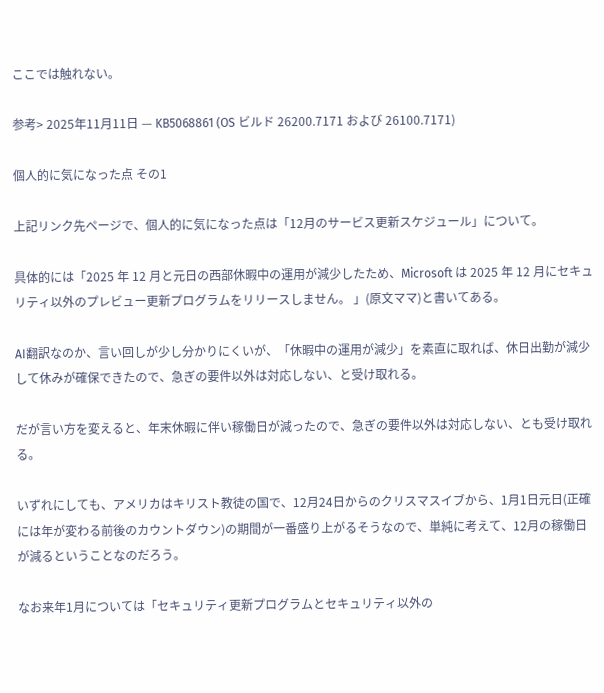ここでは触れない。

参考> 2025年11月11日 — KB5068861 (OS ビルド 26200.7171 および 26100.7171)

個人的に気になった点 その1

上記リンク先ページで、個人的に気になった点は「12月のサービス更新スケジュール」について。

具体的には「2025 年 12 月と元日の西部休暇中の運用が減少したため、Microsoft は 2025 年 12 月にセキュリティ以外のプレビュー更新プログラムをリリースしません。 」(原文ママ)と書いてある。

AI翻訳なのか、言い回しが少し分かりにくいが、「休暇中の運用が減少」を素直に取れば、休日出勤が減少して休みが確保できたので、急ぎの要件以外は対応しない、と受け取れる。

だが言い方を変えると、年末休暇に伴い稼働日が減ったので、急ぎの要件以外は対応しない、とも受け取れる。

いずれにしても、アメリカはキリスト教徒の国で、12月24日からのクリスマスイブから、1月1日元日(正確には年が変わる前後のカウントダウン)の期間が一番盛り上がるそうなので、単純に考えて、12月の稼働日が減るということなのだろう。

なお来年1月については「セキュリティ更新プログラムとセキュリティ以外の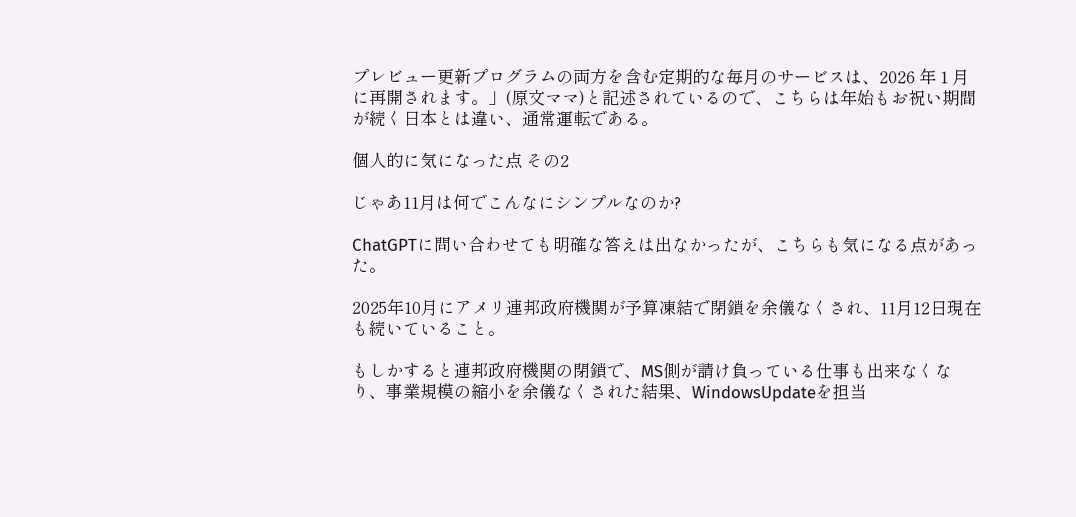プレビュー更新プログラムの両方を含む定期的な毎月のサービスは、2026 年 1 月に再開されます。」(原文ママ)と記述されているので、こちらは年始もお祝い期間が続く日本とは違い、通常運転である。

個人的に気になった点 その2

じゃあ11月は何でこんなにシンプルなのか?

ChatGPTに問い合わせても明確な答えは出なかったが、こちらも気になる点があった。

2025年10月にアメリ連邦政府機関が予算凍結で閉鎖を余儀なくされ、11月12日現在も続いていること。

もしかすると連邦政府機関の閉鎖で、MS側が請け負っている仕事も出来なくなり、事業規模の縮小を余儀なくされた結果、WindowsUpdateを担当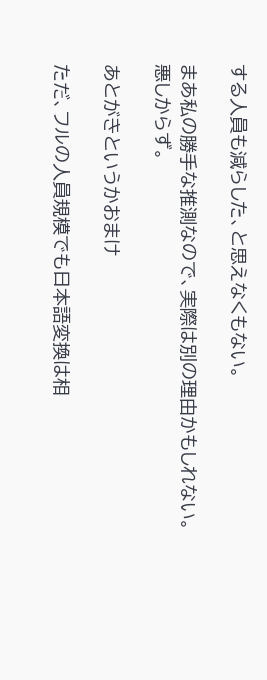する人員も減らした、と思えなくもない。

まあ私の勝手な推測なので、実際は別の理由かもしれない。悪しからず。

あとがきというかおまけ

ただ、フルの人員規模でも日本語変換は相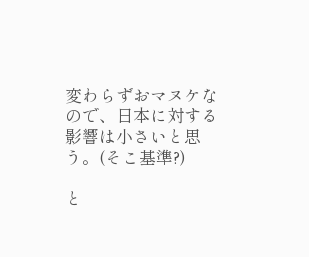変わらずおマヌケなので、日本に対する影響は小さいと思う。(そこ基準?)

と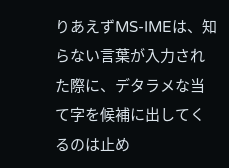りあえずMS-IMEは、知らない言葉が入力された際に、デタラメな当て字を候補に出してくるのは止め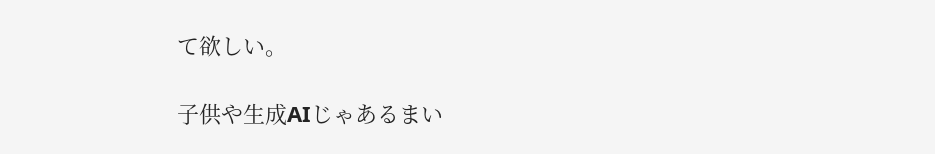て欲しい。

子供や生成AIじゃあるまい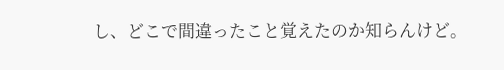し、どこで間違ったこと覚えたのか知らんけど。